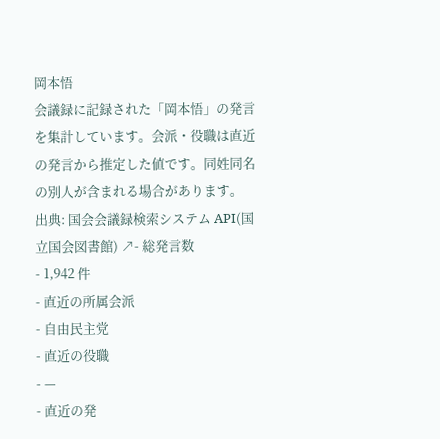岡本悟
会議録に記録された「岡本悟」の発言を集計しています。会派・役職は直近の発言から推定した値です。同姓同名の別人が含まれる場合があります。
出典: 国会会議録検索システム API(国立国会図書館) ↗- 総発言数
- 1,942 件
- 直近の所属会派
- 自由民主党
- 直近の役職
- —
- 直近の発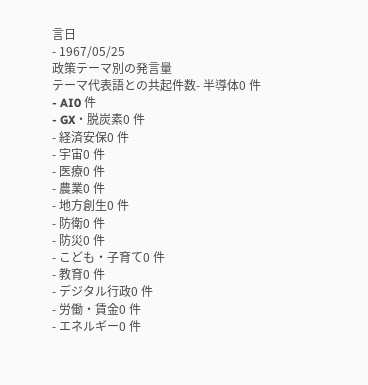言日
- 1967/05/25
政策テーマ別の発言量
テーマ代表語との共起件数- 半導体0 件
- AI0 件
- GX・脱炭素0 件
- 経済安保0 件
- 宇宙0 件
- 医療0 件
- 農業0 件
- 地方創生0 件
- 防衛0 件
- 防災0 件
- こども・子育て0 件
- 教育0 件
- デジタル行政0 件
- 労働・賃金0 件
- エネルギー0 件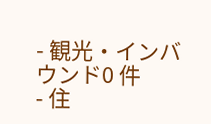- 観光・インバウンド0 件
- 住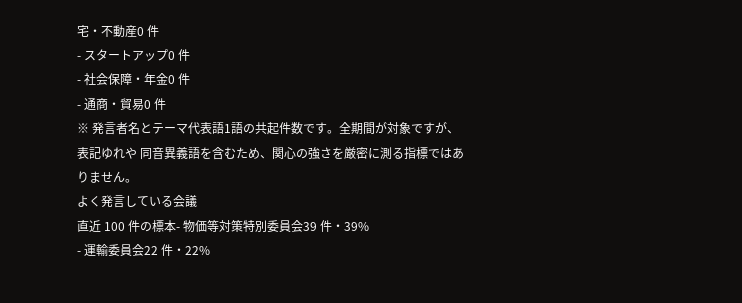宅・不動産0 件
- スタートアップ0 件
- 社会保障・年金0 件
- 通商・貿易0 件
※ 発言者名とテーマ代表語1語の共起件数です。全期間が対象ですが、表記ゆれや 同音異義語を含むため、関心の強さを厳密に測る指標ではありません。
よく発言している会議
直近 100 件の標本- 物価等対策特別委員会39 件・39%
- 運輸委員会22 件・22%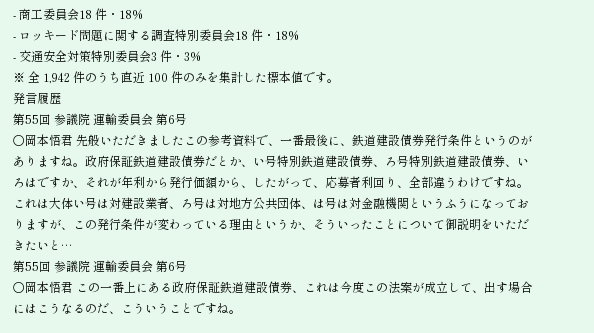- 商工委員会18 件・18%
- ロッキード問題に関する調査特別委員会18 件・18%
- 交通安全対策特別委員会3 件・3%
※ 全 1,942 件のうち直近 100 件のみを集計した標本値です。
発言履歴
第55回 参議院 運輸委員会 第6号
○岡本悟君 先般いただきましたこの参考資料で、一番最後に、鉄道建設債券発行条件というのがありますね。政府保証鉄道建設債券だとか、い号特別鉄道建設債券、ろ号特別鉄道建設債券、いろはですか、それが年利から発行価額から、したがって、応募者利回り、全部違うわけですね。これは大体い号は対建設業者、ろ号は対地方公共団体、は号は対金融機関というふうになっておりますが、この発行条件が変わっている理由というか、そういったことについて御説明をいただきたいと…
第55回 参議院 運輸委員会 第6号
○岡本悟君 この一番上にある政府保証鉄道建設債券、これは今度この法案が成立して、出す場合にはこうなるのだ、こういうことですね。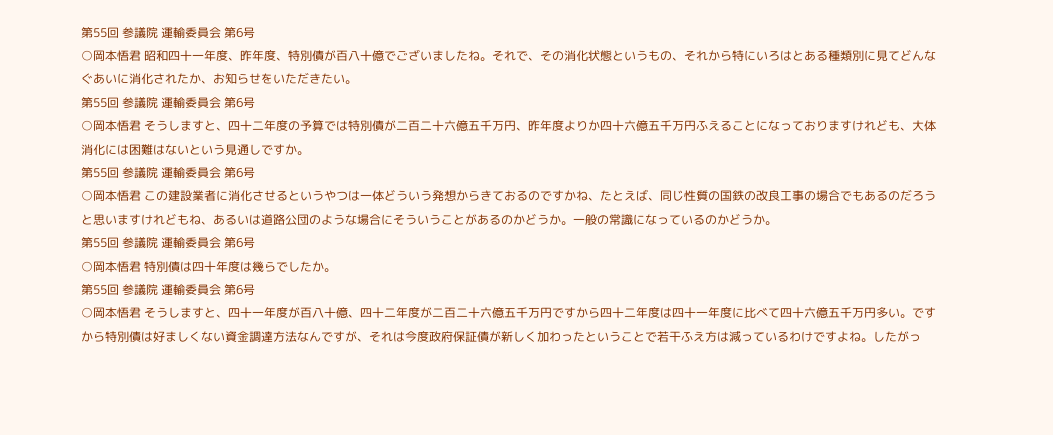第55回 参議院 運輸委員会 第6号
○岡本悟君 昭和四十一年度、昨年度、特別債が百八十億でございましたね。それで、その消化状態というもの、それから特にいろはとある種類別に見てどんなぐあいに消化されたか、お知らせをいただきたい。
第55回 参議院 運輸委員会 第6号
○岡本悟君 そうしますと、四十二年度の予算では特別債が二百二十六億五千万円、昨年度よりか四十六億五千万円ふえることになっておりますけれども、大体消化には困難はないという見通しですか。
第55回 参議院 運輸委員会 第6号
○岡本悟君 この建設業者に消化させるというやつは一体どういう発想からきておるのですかね、たとえば、同じ性質の国鉄の改良工事の場合でもあるのだろうと思いますけれどもね、あるいは道路公団のような場合にそういうことがあるのかどうか。一般の常識になっているのかどうか。
第55回 参議院 運輸委員会 第6号
○岡本悟君 特別債は四十年度は幾らでしたか。
第55回 参議院 運輸委員会 第6号
○岡本悟君 そうしますと、四十一年度が百八十億、四十二年度が二百二十六億五千万円ですから四十二年度は四十一年度に比べて四十六億五千万円多い。ですから特別債は好ましくない資金調達方法なんですが、それは今度政府保証債が新しく加わったということで若干ふえ方は減っているわけですよね。したがっ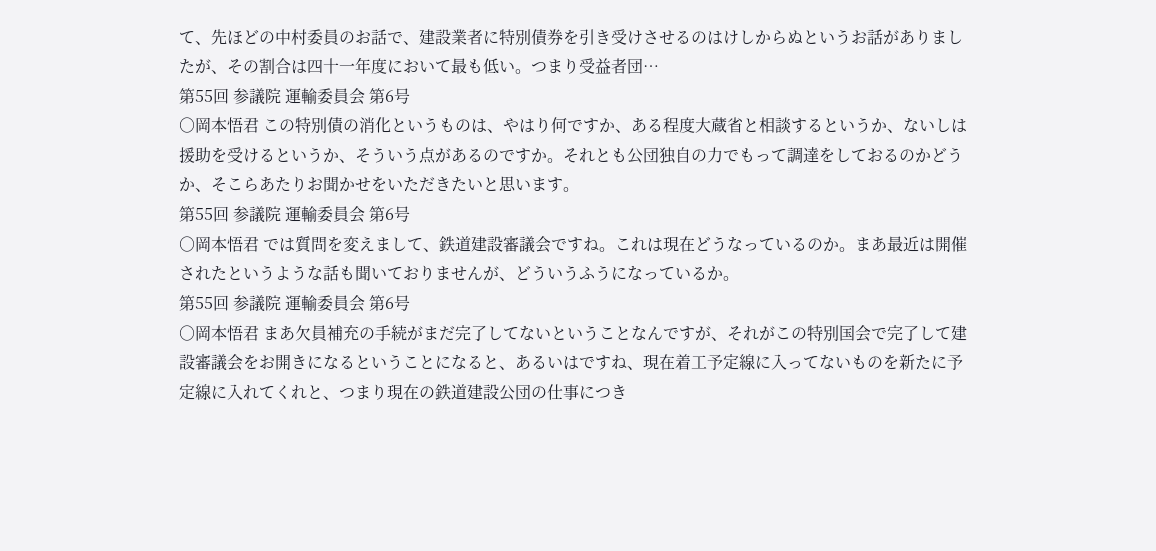て、先ほどの中村委員のお話で、建設業者に特別債券を引き受けさせるのはけしからぬというお話がありましたが、その割合は四十一年度において最も低い。つまり受益者団…
第55回 参議院 運輸委員会 第6号
○岡本悟君 この特別債の消化というものは、やはり何ですか、ある程度大蔵省と相談するというか、ないしは援助を受けるというか、そういう点があるのですか。それとも公団独自の力でもって調達をしておるのかどうか、そこらあたりお聞かせをいただきたいと思います。
第55回 参議院 運輸委員会 第6号
○岡本悟君 では質問を変えまして、鉄道建設審議会ですね。これは現在どうなっているのか。まあ最近は開催されたというような話も聞いておりませんが、どういうふうになっているか。
第55回 参議院 運輸委員会 第6号
○岡本悟君 まあ欠員補充の手続がまだ完了してないということなんですが、それがこの特別国会で完了して建設審議会をお開きになるということになると、あるいはですね、現在着工予定線に入ってないものを新たに予定線に入れてくれと、つまり現在の鉄道建設公団の仕事につき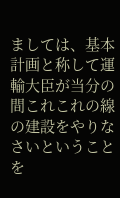ましては、基本計画と称して運輸大臣が当分の間これこれの線の建設をやりなさいということを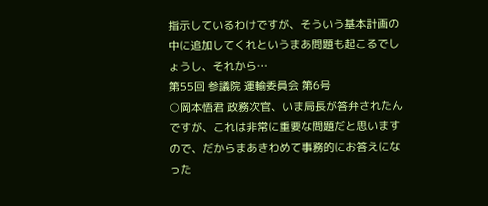指示しているわけですが、そういう基本計画の中に追加してくれというまあ問題も起こるでしょうし、それから…
第55回 参議院 運輸委員会 第6号
○岡本悟君 政務次官、いま局長が答弁されたんですが、これは非常に重要な問題だと思いますので、だからまあきわめて事務的にお答えになった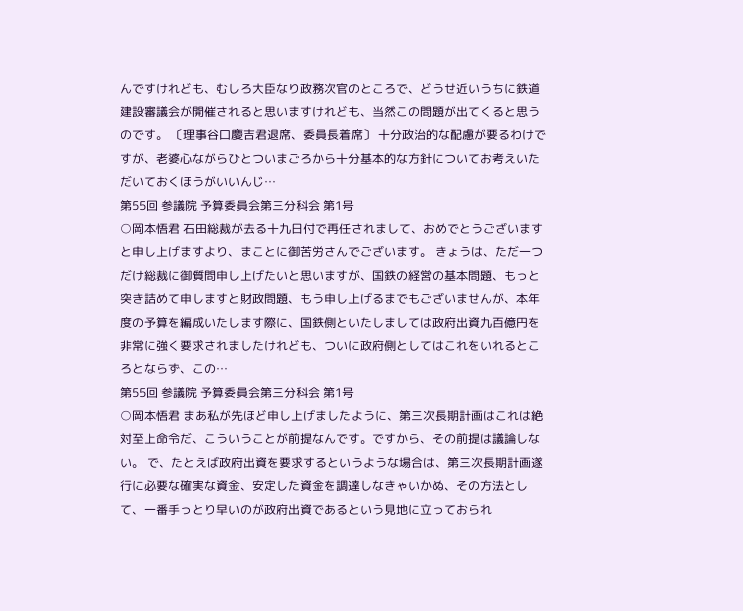んですけれども、むしろ大臣なり政務次官のところで、どうせ近いうちに鉄道建設審議会が開催されると思いますけれども、当然この問題が出てくると思うのです。 〔理事谷口慶吉君退席、委員長着席〕 十分政治的な配慮が要るわけですが、老婆心ながらひとついまごろから十分基本的な方針についてお考えいただいておくほうがいいんじ…
第55回 参議院 予算委員会第三分科会 第1号
○岡本悟君 石田総裁が去る十九日付で再任されまして、おめでとうございますと申し上げますより、まことに御苦労さんでございます。 きょうは、ただ一つだけ総裁に御質問申し上げたいと思いますが、国鉄の経営の基本問題、もっと突き詰めて申しますと財政問題、もう申し上げるまでもございませんが、本年度の予算を編成いたします際に、国鉄側といたしましては政府出資九百億円を非常に強く要求されましたけれども、ついに政府側としてはこれをいれるところとならず、この…
第55回 参議院 予算委員会第三分科会 第1号
○岡本悟君 まあ私が先ほど申し上げましたように、第三次長期計画はこれは絶対至上命令だ、こういうことが前提なんです。ですから、その前提は議論しない。 で、たとえば政府出資を要求するというような場合は、第三次長期計画遂行に必要な確実な資金、安定した資金を調達しなきゃいかぬ、その方法として、一番手っとり早いのが政府出資であるという見地に立っておられ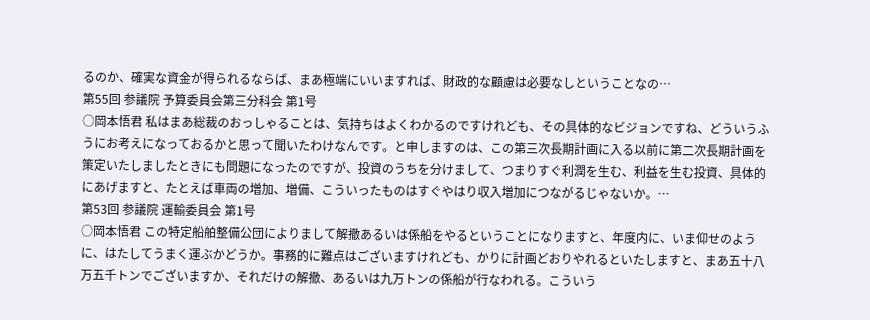るのか、確実な資金が得られるならば、まあ極端にいいますれば、財政的な顧慮は必要なしということなの…
第55回 参議院 予算委員会第三分科会 第1号
○岡本悟君 私はまあ総裁のおっしゃることは、気持ちはよくわかるのですけれども、その具体的なビジョンですね、どういうふうにお考えになっておるかと思って聞いたわけなんです。と申しますのは、この第三次長期計画に入る以前に第二次長期計画を策定いたしましたときにも問題になったのですが、投資のうちを分けまして、つまりすぐ利潤を生む、利益を生む投資、具体的にあげますと、たとえば車両の増加、増備、こういったものはすぐやはり収入増加につながるじゃないか。…
第53回 参議院 運輸委員会 第1号
○岡本悟君 この特定船舶整備公団によりまして解撤あるいは係船をやるということになりますと、年度内に、いま仰せのように、はたしてうまく運ぶかどうか。事務的に難点はございますけれども、かりに計画どおりやれるといたしますと、まあ五十八万五千トンでございますか、それだけの解撤、あるいは九万トンの係船が行なわれる。こういう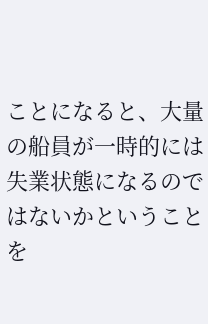ことになると、大量の船員が一時的には失業状態になるのではないかということを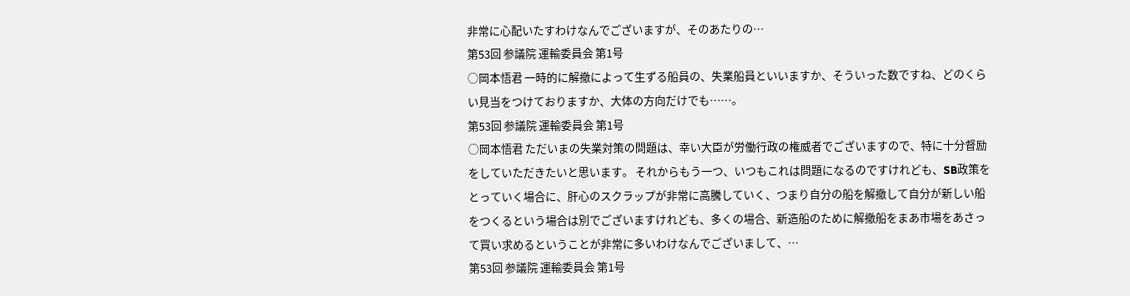非常に心配いたすわけなんでございますが、そのあたりの…
第53回 参議院 運輸委員会 第1号
○岡本悟君 一時的に解撤によって生ずる船員の、失業船員といいますか、そういった数ですね、どのくらい見当をつけておりますか、大体の方向だけでも……。
第53回 参議院 運輸委員会 第1号
○岡本悟君 ただいまの失業対策の問題は、幸い大臣が労働行政の権威者でございますので、特に十分督励をしていただきたいと思います。 それからもう一つ、いつもこれは問題になるのですけれども、SB政策をとっていく場合に、肝心のスクラップが非常に高騰していく、つまり自分の船を解撤して自分が新しい船をつくるという場合は別でございますけれども、多くの場合、新造船のために解撤船をまあ市場をあさって買い求めるということが非常に多いわけなんでございまして、…
第53回 参議院 運輸委員会 第1号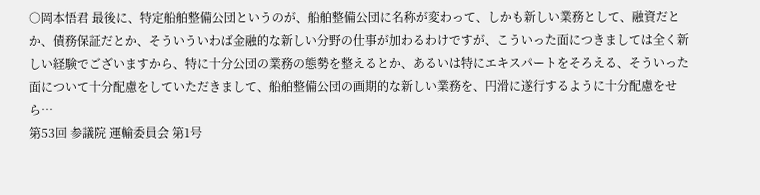○岡本悟君 最後に、特定船舶整備公団というのが、船舶整備公団に名称が変わって、しかも新しい業務として、融資だとか、債務保証だとか、そういういわば金融的な新しい分野の仕事が加わるわけですが、こういった面につきましては全く新しい経験でございますから、特に十分公団の業務の態勢を整えるとか、あるいは特にエキスパートをそろえる、そういった面について十分配慮をしていただきまして、船舶整備公団の画期的な新しい業務を、円滑に遂行するように十分配慮をせら…
第53回 参議院 運輸委員会 第1号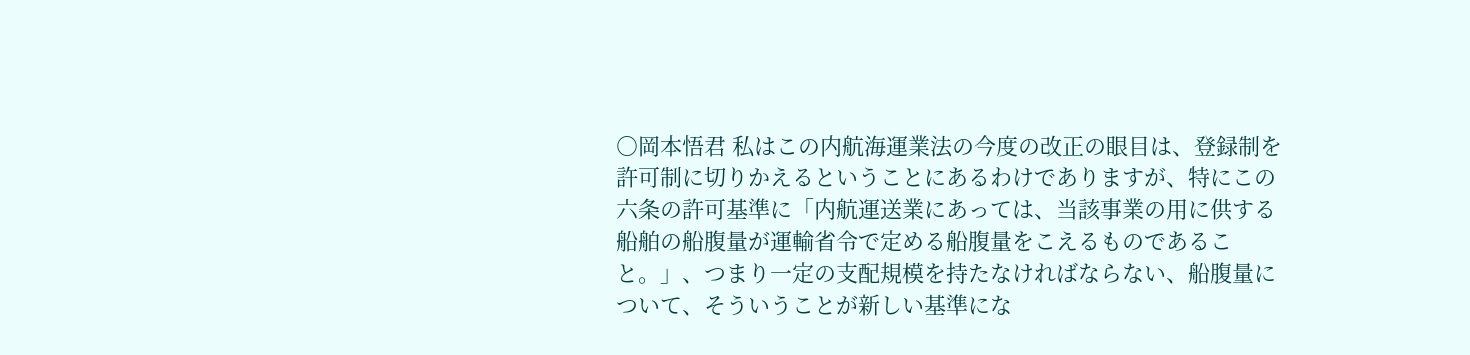○岡本悟君 私はこの内航海運業法の今度の改正の眼目は、登録制を許可制に切りかえるということにあるわけでありますが、特にこの六条の許可基準に「内航運送業にあっては、当該事業の用に供する船舶の船腹量が運輸省令で定める船腹量をこえるものであること。」、つまり一定の支配規模を持たなければならない、船腹量について、そういうことが新しい基準にな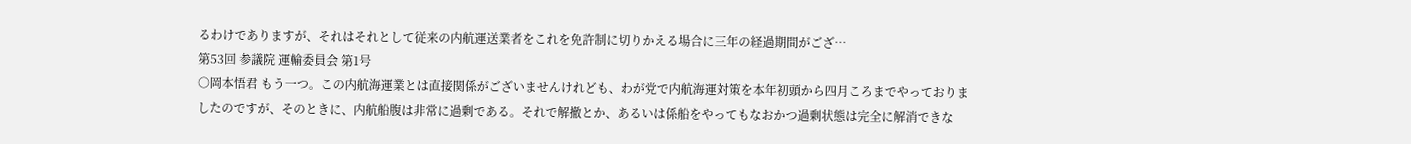るわけでありますが、それはそれとして従来の内航運送業者をこれを免許制に切りかえる場合に三年の経過期間がござ…
第53回 参議院 運輸委員会 第1号
○岡本悟君 もう一つ。この内航海運業とは直接関係がございませんけれども、わが党で内航海運対策を本年初頭から四月ころまでやっておりましたのですが、そのときに、内航船腹は非常に過剰である。それで解撤とか、あるいは係船をやってもなおかつ過剰状態は完全に解消できな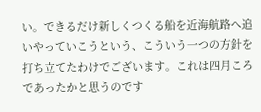い。できるだけ新しくつくる船を近海航路へ追いやっていこうという、こういう一つの方針を打ち立てたわけでございます。これは四月ころであったかと思うのです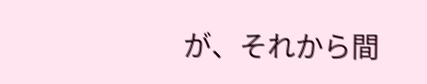が、それから間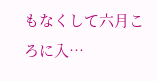もなくして六月ころに入…